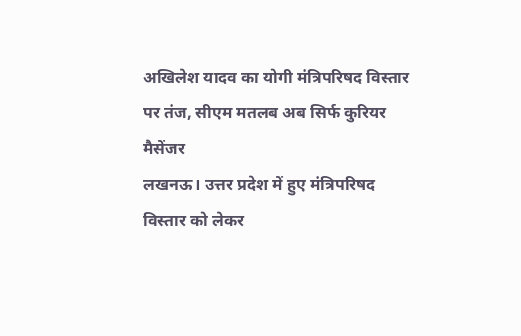अखिलेश यादव का योगी मंत्रिपरिषद विस्तार पर तंज, सीएम मतलब अब सिर्फ कुरियर मैसेंजर
लखनऊ। उत्तर प्रदेश में हुए मंत्रिपरिषद विस्तार को लेकर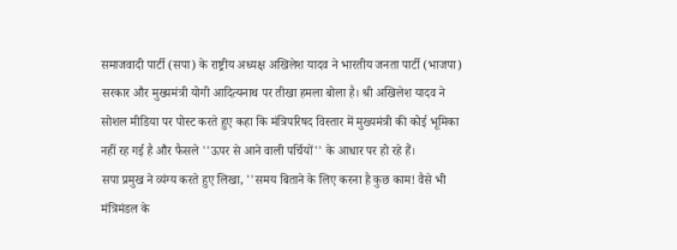समाजवादी पार्टी (सपा) के राष्ट्रीय अध्यक्ष अखिलेश यादव ने भारतीय जनता पार्टी (भाजपा) सरकार और मुख्यमंत्री योगी आदित्यनाथ पर तीखा हमला बोला है। श्री अखिलेश यादव ने सोशल मीडिया पर पोस्ट करते हुए कहा कि मंत्रिपरिषद विस्तार में मुख्यमंत्री की कोई भूमिका नहीं रह गई है और फैसले ''ऊपर से आने वाली पर्चियों'' के आधार पर हो रहे हैं।
सपा प्रमुख ने व्यंग्य करते हुए लिखा, ''समय बिताने के लिए करना है कुछ काम! वैसे भी मंत्रिमंडल के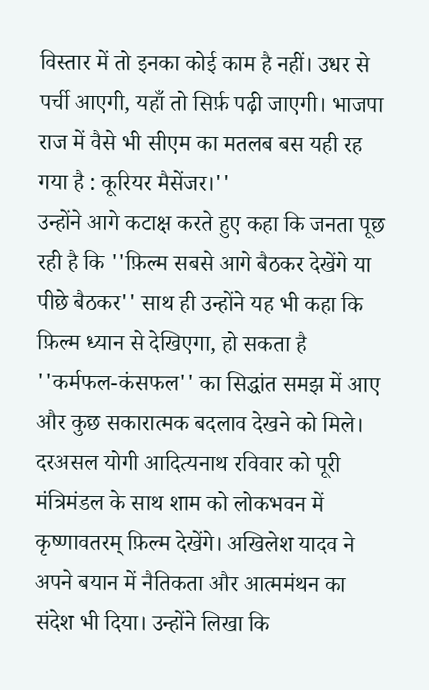विस्तार में तो इनका कोई काम है नहीं। उधर से पर्ची आएगी, यहाँ तो सिर्फ़ पढ़ी जाएगी। भाजपा राज में वैसे भी सीएम का मतलब बस यही रह गया है : कूरियर मैसेंजर।''
उन्होंने आगे कटाक्ष करते हुए कहा कि जनता पूछ रही है कि ''फ़िल्म सबसे आगे बैठकर देखेंगे या पीछे बैठकर'' साथ ही उन्होंने यह भी कहा कि फ़िल्म ध्यान से देखिएगा, हो सकता है ''कर्मफल-कंसफल'' का सिद्धांत समझ में आए और कुछ सकारात्मक बदलाव देखने को मिले।
दरअसल योगी आदित्यनाथ रविवार को पूरी मंत्रिमंडल के साथ शाम को लोकभवन में कृष्णावतरम् फ़िल्म देखेंगे। अखिलेश यादव ने अपने बयान में नैतिकता और आत्ममंथन का संदेश भी दिया। उन्होंने लिखा कि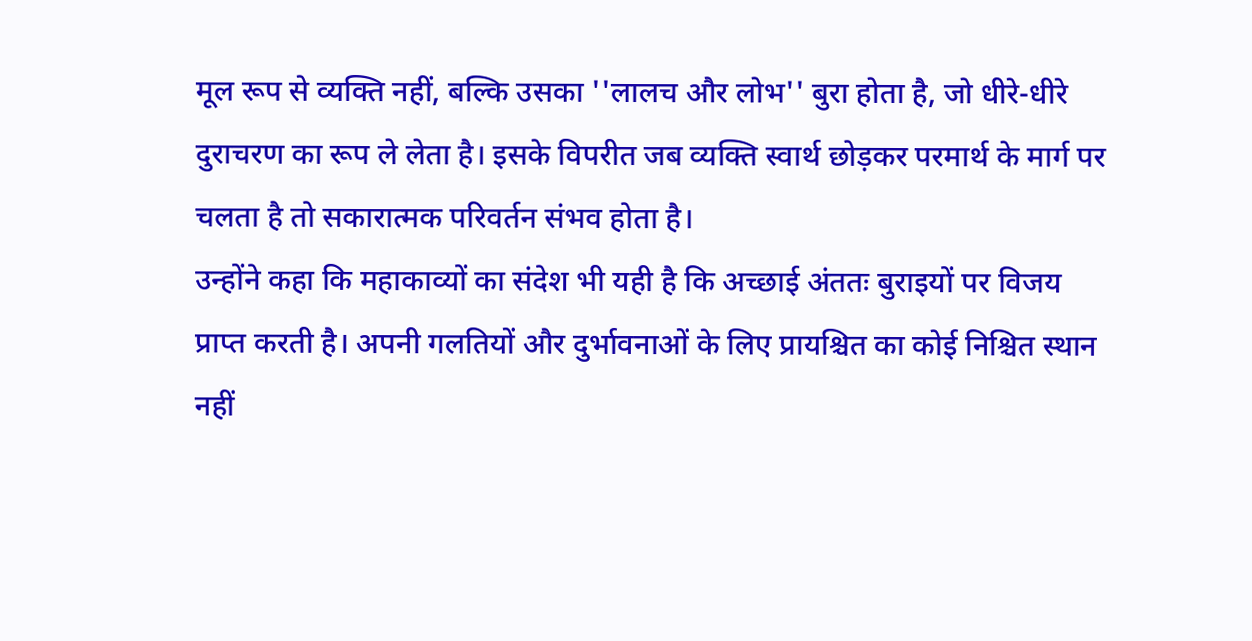मूल रूप से व्यक्ति नहीं, बल्कि उसका ''लालच और लोभ'' बुरा होता है, जो धीरे-धीरे दुराचरण का रूप ले लेता है। इसके विपरीत जब व्यक्ति स्वार्थ छोड़कर परमार्थ के मार्ग पर चलता है तो सकारात्मक परिवर्तन संभव होता है।
उन्होंने कहा कि महाकाव्यों का संदेश भी यही है कि अच्छाई अंततः बुराइयों पर विजय प्राप्त करती है। अपनी गलतियों और दुर्भावनाओं के लिए प्रायश्चित का कोई निश्चित स्थान नहीं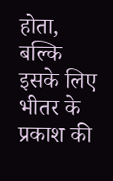होता, बल्कि इसके लिए भीतर के प्रकाश की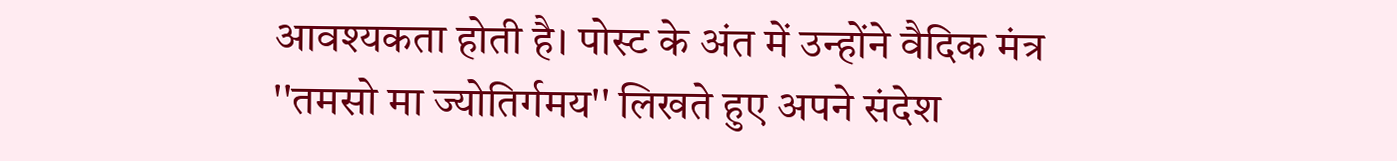आवश्यकता होती है। पोस्ट के अंत में उन्होंने वैदिक मंत्र ''तमसो मा ज्योतिर्गमय'' लिखते हुए अपने संदेश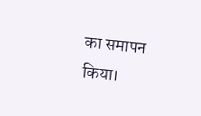का समापन किया।